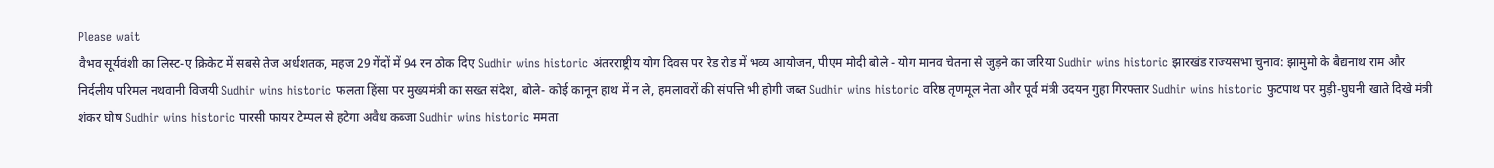Please wait
वैभव सूर्यवंशी का लिस्ट-ए क्रिकेट में सबसे तेज अर्धशतक, महज 29 गेंदों में 94 रन ठोक दिए Sudhir wins historic अंतरराष्ट्रीय योग दिवस पर रेड रोड में भव्य आयोजन, पीएम मोदी बोले - योग मानव चेतना से जुड़ने का जरिया Sudhir wins historic झारखंड राज्यसभा चुनाव: झामुमो के बैद्यनाथ राम और निर्दलीय परिमल नथवानी विजयी Sudhir wins historic फलता हिंसा पर मुख्यमंत्री का सख्त संदेश, बोले- कोई कानून हाथ में न ले, हमलावरों की संपत्ति भी होगी जब्त Sudhir wins historic वरिष्ठ तृणमूल नेता और पूर्व मंत्री उदयन गुहा गिरफ्तार Sudhir wins historic फुटपाथ पर मुड़ी-घुघनी खाते दिखे मंत्री शंकर घोष Sudhir wins historic पारसी फायर टेम्पल से हटेगा अवैध कब्जा Sudhir wins historic ममता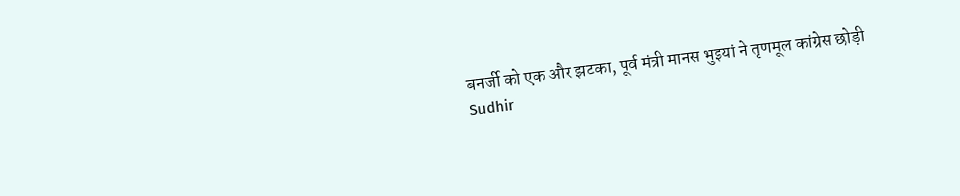बनर्जी को एक और झटका, पूर्व मंत्री मानस भुइयां ने तृणमूल कांग्रेस छोड़ी Sudhir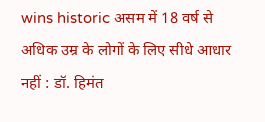wins historic असम में 18 वर्ष से अधिक उम्र के लोगों के लिए सीधे आधार नहीं : डॉ. हिमंत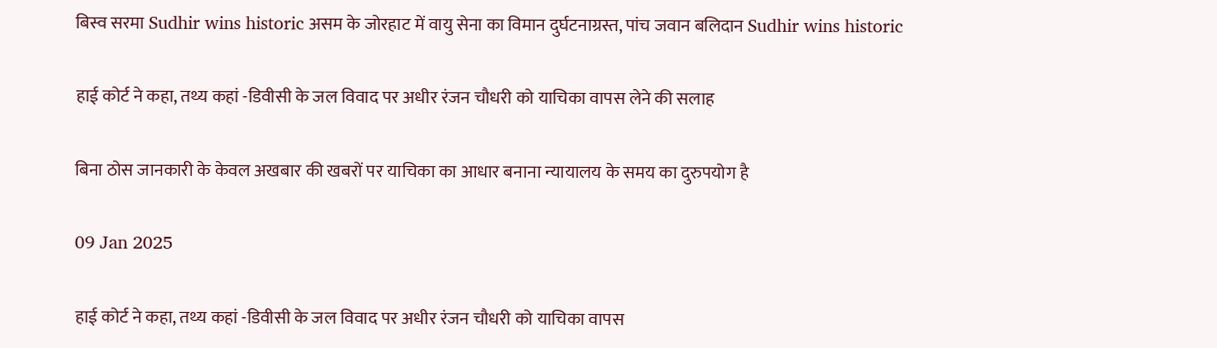बिस्व सरमा Sudhir wins historic असम के जोरहाट में वायु सेना का विमान दुर्घटनाग्रस्त, पांच जवान बलिदान Sudhir wins historic

हाई कोर्ट ने कहा, तथ्य कहां -डिवीसी के जल विवाद पर अधीर रंजन चौधरी को याचिका वापस लेने की सलाह

बिना ठोस जानकारी के केवल अखबार की खबरों पर याचिका का आधार बनाना न्यायालय के समय का दुरुपयोग है

09 Jan 2025

हाई कोर्ट ने कहा, तथ्य कहां -डिवीसी के जल विवाद पर अधीर रंजन चौधरी को याचिका वापस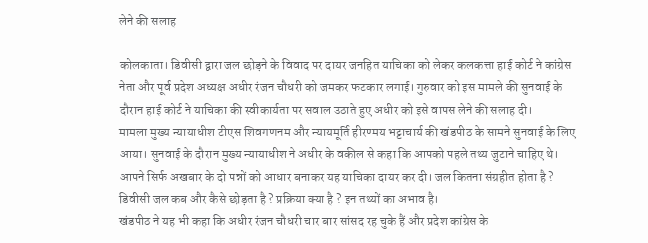लेने की सलाह

कोलकाता। डिवीसी द्वारा जल छोड़ने के विवाद पर दायर जनहित याचिका को लेकर कलकत्ता हाई कोर्ट ने कांग्रेस नेता और पूर्व प्रदेश अध्यक्ष अधीर रंजन चौधरी को जमकर फटकार लगाई। गुरुवार को इस मामले की सुनवाई के दौरान हाई कोर्ट ने याचिका की स्वीकार्यता पर सवाल उठाते हुए अधीर को इसे वापस लेने की सलाह दी।
मामला मुख्य न्यायाधीश टीएस शिवगणनम और न्यायमूर्ति हीरण्मय भट्टाचार्य की खंडपीठ के सामने सुनवाई के लिए आया। सुनवाई के दौरान मुख्य न्यायाधीश ने अधीर के वकील से कहा कि आपको पहले तथ्य जुटाने चाहिए थे। आपने सिर्फ अखबार के दो पन्नों को आधार बनाकर यह याचिका दायर कर दी। जल कितना संग्रहीत होता है ? डिवीसी जल कब और कैसे छोड़ता है ? प्रक्रिया क्या है ? इन तथ्यों का अभाव है।
खंडपीठ ने यह भी कहा कि अधीर रंजन चौधरी चार बार सांसद रह चुके हैं और प्रदेश कांग्रेस के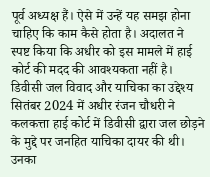पूर्व अध्यक्ष हैं। ऐसे में उन्हें यह समझ होना चाहिए कि काम कैसे होता है। अदालत ने स्पष्ट किया कि अधीर को इस मामले में हाई कोर्ट की मदद की आवश्यकता नहीं है।
डिवीसी जल विवाद और याचिका का उद्देश्य
सितंबर 2024 में अधीर रंजन चौधरी ने कलकत्ता हाई कोर्ट में डिवीसी द्वारा जल छोड़ने के मुद्दे पर जनहित याचिका दायर की थी। उनका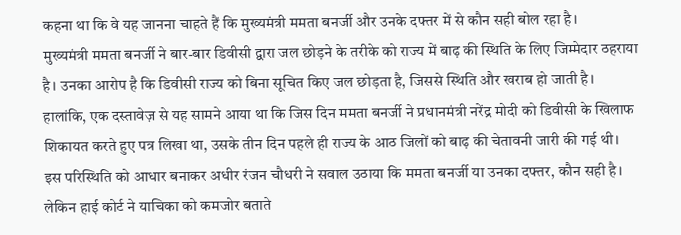कहना था कि वे यह जानना चाहते हैं कि मुख्यमंत्री ममता बनर्जी और उनके दफ्तर में से कौन सही बोल रहा है।
मुख्यमंत्री ममता बनर्जी ने बार-बार डिवीसी द्वारा जल छोड़ने के तरीके को राज्य में बाढ़ की स्थिति के लिए जिम्मेदार ठहराया है। उनका आरोप है कि डिवीसी राज्य को बिना सूचित किए जल छोड़ता है, जिससे स्थिति और खराब हो जाती है। हालांकि, एक दस्तावेज़ से यह सामने आया था कि जिस दिन ममता बनर्जी ने प्रधानमंत्री नरेंद्र मोदी को डिवीसी के खिलाफ शिकायत करते हुए पत्र लिखा था, उसके तीन दिन पहले ही राज्य के आठ जिलों को बाढ़ की चेतावनी जारी की गई थी।
इस परिस्थिति को आधार बनाकर अधीर रंजन चौधरी ने सवाल उठाया कि ममता बनर्जी या उनका दफ्तर, कौन सही है। लेकिन हाई कोर्ट ने याचिका को कमजोर बताते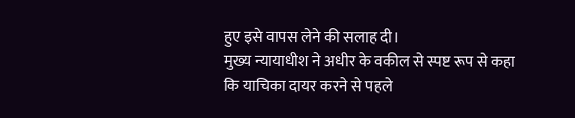हुए इसे वापस लेने की सलाह दी।
मुख्य न्यायाधीश ने अधीर के वकील से स्पष्ट रूप से कहा कि याचिका दायर करने से पहले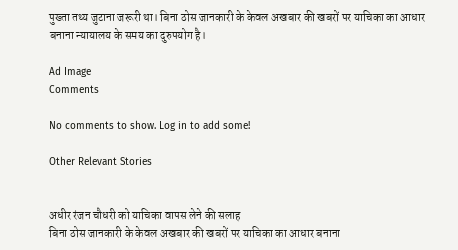पुख्ता तथ्य जुटाना जरूरी था। बिना ठोस जानकारी के केवल अखबार की खबरों पर याचिका का आधार बनाना न्यायालय के समय का दुरुपयोग है।

Ad Image
Comments

No comments to show. Log in to add some!

Other Relevant Stories


अधीर रंजन चौधरी को याचिका वापस लेने की सलाह
बिना ठोस जानकारी के केवल अखबार की खबरों पर याचिका का आधार बनाना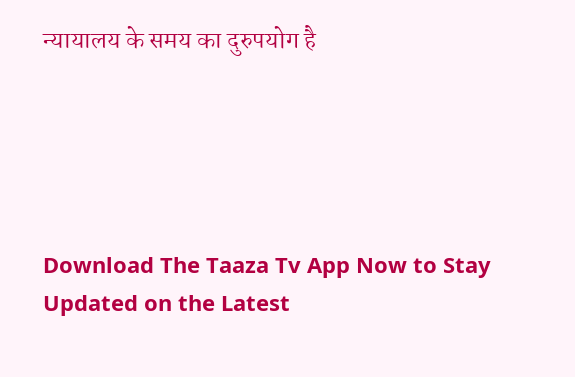न्यायालय के समय का दुरुपयोग है





Download The Taaza Tv App Now to Stay Updated on the Latest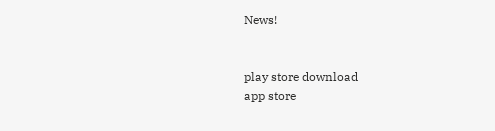News!


play store download
app store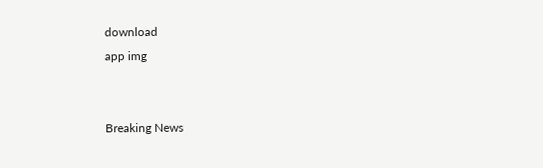download
app img


Breaking News